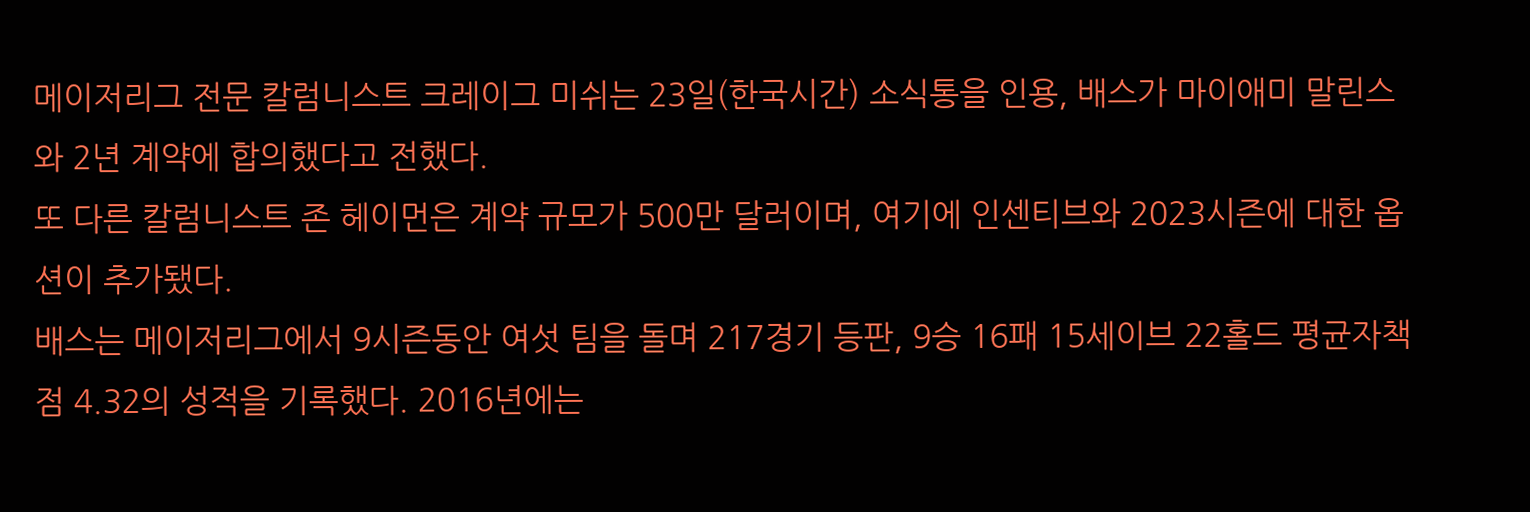메이저리그 전문 칼럼니스트 크레이그 미쉬는 23일(한국시간) 소식통을 인용, 배스가 마이애미 말린스와 2년 계약에 합의했다고 전했다.
또 다른 칼럼니스트 존 헤이먼은 계약 규모가 500만 달러이며, 여기에 인센티브와 2023시즌에 대한 옵션이 추가됐다.
배스는 메이저리그에서 9시즌동안 여섯 팀을 돌며 217경기 등판, 9승 16패 15세이브 22홀드 평균자책점 4.32의 성적을 기록했다. 2016년에는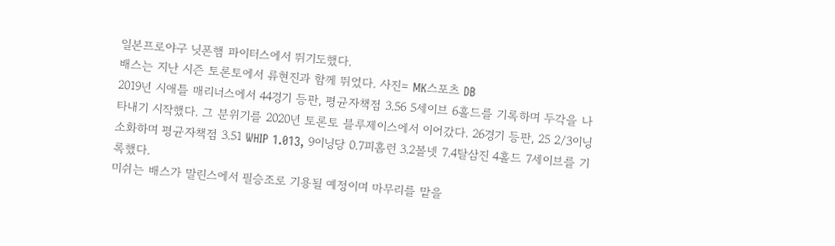일본프로야구 닛폰햄 파이터스에서 뛰기도했다.
배스는 지난 시즌 토론토에서 류현진과 함께 뛰었다. 사진= MK스포츠 DB
2019년 시애틀 매리너스에서 44경기 등판, 평균자책점 3.56 5세이브 6홀드를 기록하며 두각을 나타내기 시작했다. 그 분위기를 2020년 토론토 블루제이스에서 이어갔다. 26경기 등판, 25 2/3이닝 소화하며 평균자책점 3.51 WHIP 1.013, 9이닝당 0.7피홈런 3.2볼넷 7.4탈삼진 4홀드 7세이브를 기록했다.
미쉬는 배스가 말린스에서 필승조로 기용될 예정이며 마무리를 맡을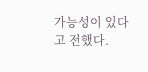가능성이 있다고 전했다.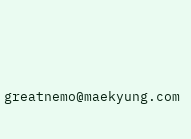greatnemo@maekyung.com